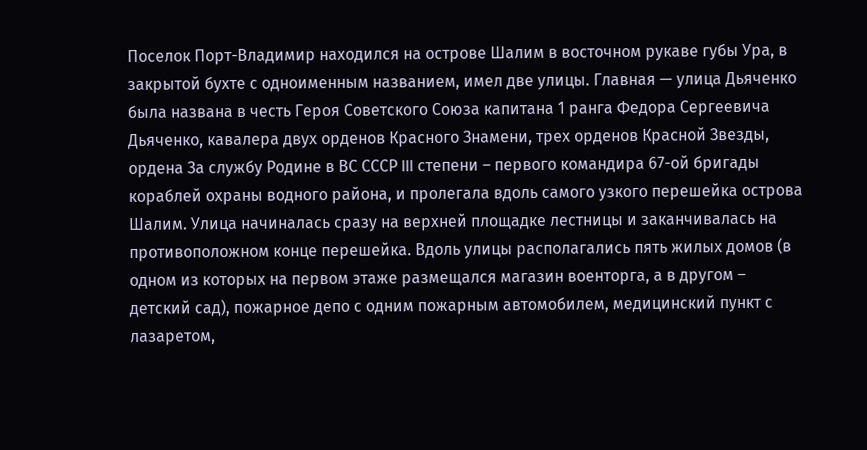Поселок Порт-Владимир находился на острове Шалим в восточном рукаве губы Ура, в закрытой бухте с одноименным названием, имел две улицы. Главная — улица Дьяченко была названа в честь Героя Советского Союза капитана 1 ранга Федора Сергеевича Дьяченко, кавалера двух орденов Красного Знамени, трех орденов Красной Звезды, ордена За службу Родине в ВС СССР III степени – первого командира 67-ой бригады кораблей охраны водного района, и пролегала вдоль самого узкого перешейка острова Шалим. Улица начиналась сразу на верхней площадке лестницы и заканчивалась на противоположном конце перешейка. Вдоль улицы располагались пять жилых домов (в одном из которых на первом этаже размещался магазин военторга, а в другом – детский сад), пожарное депо с одним пожарным автомобилем, медицинский пункт с лазаретом,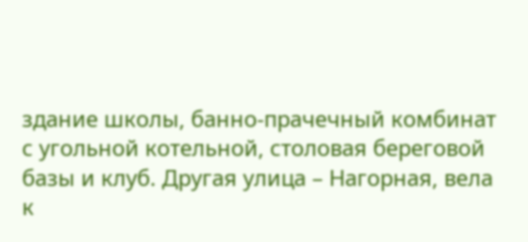здание школы, банно-прачечный комбинат с угольной котельной, столовая береговой базы и клуб. Другая улица – Нагорная, вела к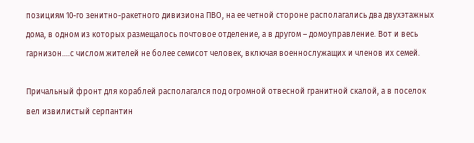позициям 10-го зенитно-ракетного дивизиона ПВО, на ее четной стороне располагались два двухэтажных дома, в одном из которых размещалось почтовое отделение, а в другом – домоуправление. Вот и весь гарнизон….с числом жителей не более семисот человек, включая военнослужащих и членов их семей.

Причальный фронт для кораблей располагался под огромной отвесной гранитной скалой, а в поселок вел извилистый серпантин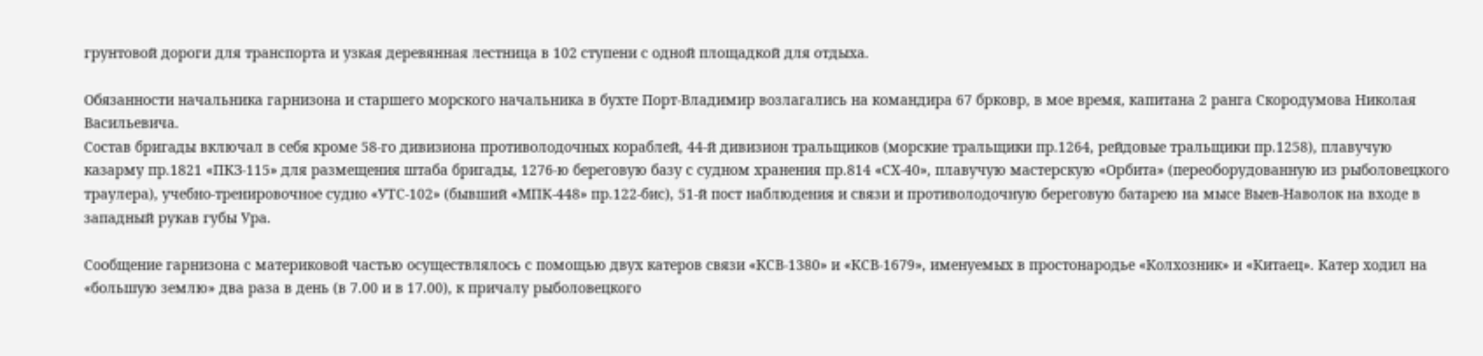грунтовой дороги для транспорта и узкая деревянная лестница в 102 ступени с одной площадкой для отдыха.

Обязанности начальника гарнизона и старшего морского начальника в бухте Порт-Владимир возлагались на командира 67 брковр, в мое время, капитана 2 ранга Скородумова Николая Васильевича.
Состав бригады включал в себя кроме 58-го дивизиона противолодочных кораблей, 44-й дивизион тральщиков (морские тральщики пр.1264, рейдовые тральщики пр.1258), плавучую казарму пр.1821 «ПКЗ-115» для размещения штаба бригады, 1276-ю береговую базу с судном хранения пр.814 «СХ-40», плавучую мастерскую «Орбита» (переоборудованную из рыболовецкого траулера), учебно-тренировочное судно «УТС-102» (бывший «МПК-448» пр.122-бис), 51-й пост наблюдения и связи и противолодочную береговую батарею на мысе Выев-Наволок на входе в западный рукав губы Ура.

Сообщение гарнизона с материковой частью осуществлялось с помощью двух катеров связи «КСВ-1380» и «КСВ-1679», именуемых в простонародье «Колхозник» и «Китаец». Катер ходил на «большую землю» два раза в день (в 7.00 и в 17.00), к причалу рыболовецкого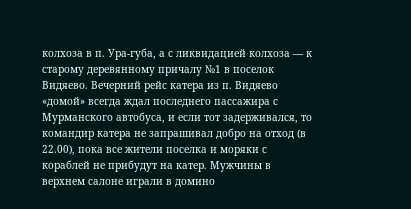колхоза в п. Ура-губа, а с ликвидацией колхоза — к старому деревянному причалу №1 в поселок Видяево. Вечерний рейс катера из п. Видяево «домой» всегда ждал последнего пассажира с Мурманского автобуса, и если тот задерживался, то командир катера не запрашивал добро на отход (в 22.00), пока все жители поселка и моряки с кораблей не прибудут на катер. Мужчины в верхнем салоне играли в домино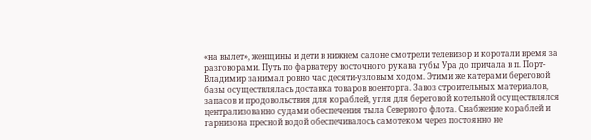«на вылет», женщины и дети в нижнем салоне смотрели телевизор и коротали время за разговорами. Путь по фарватеру восточного рукава губы Ура до причала в п. Порт-Владимир занимал ровно час десяти-узловым ходом. Этими же катерами береговой базы осуществлялась доставка товаров военторга. Завоз строительных материалов, запасов и продовольствия для кораблей, угля для береговой котельной осуществлялся централизованно судами обеспечения тыла Северного флота. Снабжение кораблей и гарнизона пресной водой обеспечивалось самотеком через постоянно не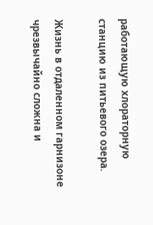работающую хлораторную станцию из питьевого озера.

Жизнь в отдаленном гарнизоне чрезвычайно сложна и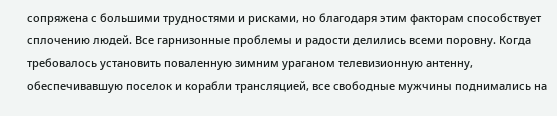сопряжена с большими трудностями и рисками, но благодаря этим факторам способствует сплочению людей. Все гарнизонные проблемы и радости делились всеми поровну. Когда требовалось установить поваленную зимним ураганом телевизионную антенну, обеспечивавшую поселок и корабли трансляцией, все свободные мужчины поднимались на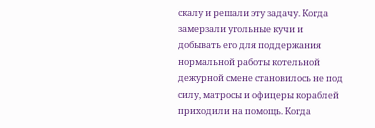скалу и решали эту задачу. Когда замерзали угольные кучи и добывать его для поддержания нормальной работы котельной дежурной смене становилось не под силу, матросы и офицеры кораблей приходили на помощь. Когда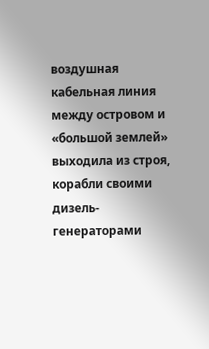воздушная кабельная линия между островом и «большой землей» выходила из строя, корабли своими дизель-генераторами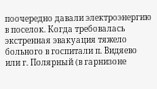поочередно давали электроэнергию в поселок. Когда требовалась экстренная эвакуация тяжело больного в госпитали п. Видяево или г. Полярный (в гарнизоне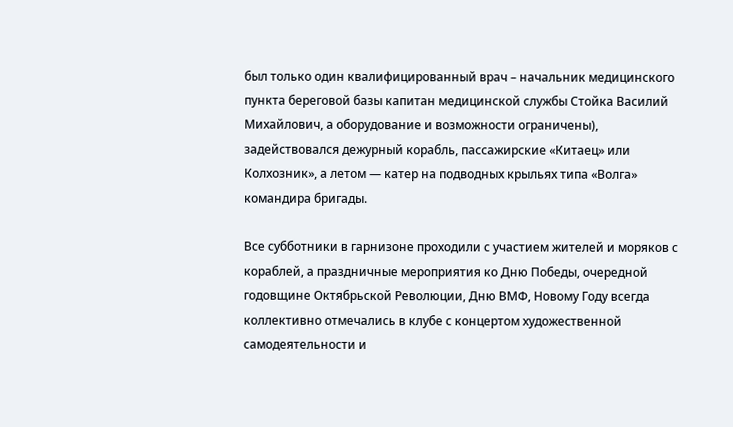был только один квалифицированный врач – начальник медицинского пункта береговой базы капитан медицинской службы Стойка Василий Михайлович, а оборудование и возможности ограничены), задействовался дежурный корабль, пассажирские «Китаец» или Колхозник», а летом — катер на подводных крыльях типа «Волга» командира бригады.

Все субботники в гарнизоне проходили с участием жителей и моряков с кораблей, а праздничные мероприятия ко Дню Победы, очередной годовщине Октябрьской Революции, Дню ВМФ, Новому Году всегда коллективно отмечались в клубе с концертом художественной самодеятельности и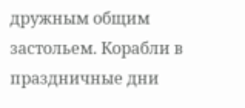дружным общим застольем. Корабли в праздничные дни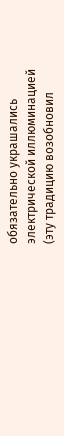обязательно украшались электрической иллюминацией (эту традицию возобновил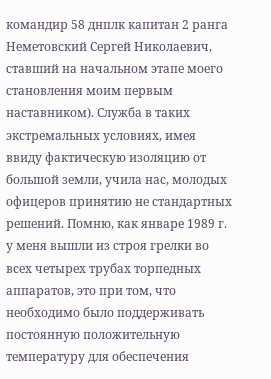командир 58 днплк капитан 2 ранга Неметовский Сергей Николаевич, ставший на начальном этапе моего становления моим первым наставником). Служба в таких экстремальных условиях, имея ввиду фактическую изоляцию от большой земли, учила нас, молодых офицеров принятию не стандартных решений. Помню, как январе 1989 г. у меня вышли из строя грелки во всех четырех трубах торпедных аппаратов, это при том, что необходимо было поддерживать постоянную положительную температуру для обеспечения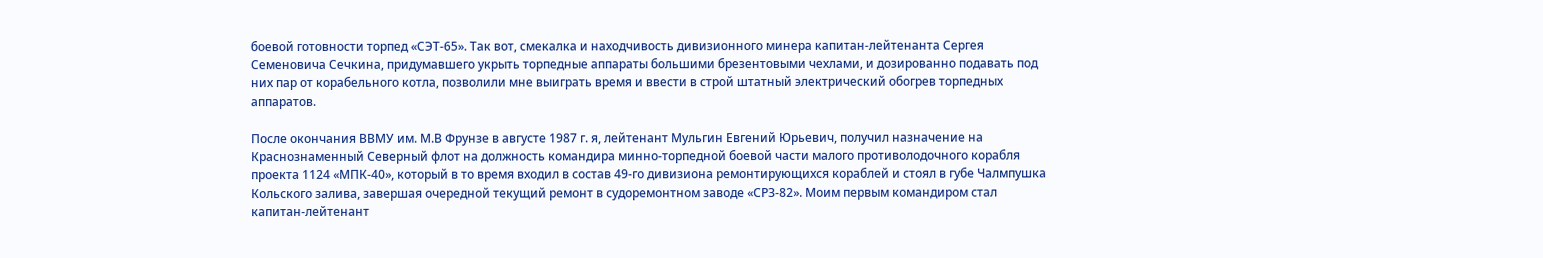боевой готовности торпед «СЭТ-65». Так вот, смекалка и находчивость дивизионного минера капитан-лейтенанта Сергея Семеновича Сечкина, придумавшего укрыть торпедные аппараты большими брезентовыми чехлами, и дозированно подавать под них пар от корабельного котла, позволили мне выиграть время и ввести в строй штатный электрический обогрев торпедных аппаратов.

После окончания ВВМУ им. М.В Фрунзе в августе 1987 г. я, лейтенант Мульгин Евгений Юрьевич, получил назначение на Краснознаменный Северный флот на должность командира минно-торпедной боевой части малого противолодочного корабля проекта 1124 «МПК-40», который в то время входил в состав 49-го дивизиона ремонтирующихся кораблей и стоял в губе Чалмпушка Кольского залива, завершая очередной текущий ремонт в судоремонтном заводе «СРЗ-82». Моим первым командиром стал капитан-лейтенант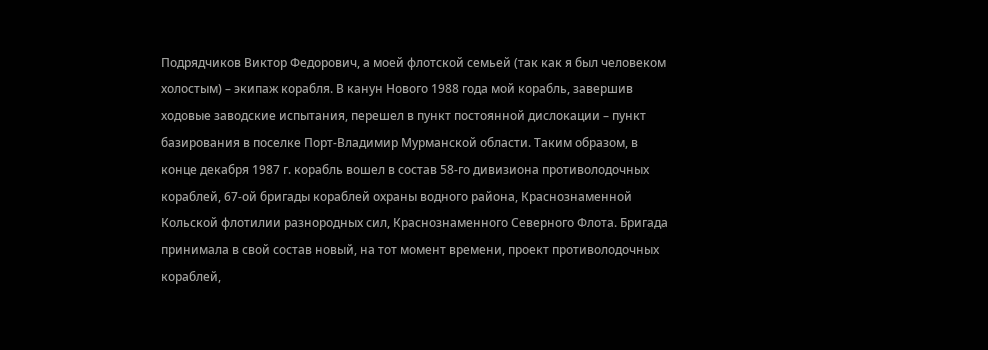Подрядчиков Виктор Федорович, а моей флотской семьей (так как я был человеком холостым) – экипаж корабля. В канун Нового 1988 года мой корабль, завершив ходовые заводские испытания, перешел в пункт постоянной дислокации – пункт базирования в поселке Порт-Владимир Мурманской области. Таким образом, в конце декабря 1987 г. корабль вошел в состав 58-го дивизиона противолодочных кораблей, 67-ой бригады кораблей охраны водного района, Краснознаменной Кольской флотилии разнородных сил, Краснознаменного Северного Флота. Бригада принимала в свой состав новый, на тот момент времени, проект противолодочных кораблей,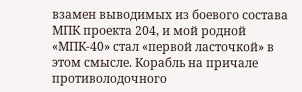взамен выводимых из боевого состава МПК проекта 204, и мой родной «МПК-40» стал «первой ласточкой» в этом смысле. Корабль на причале противолодочного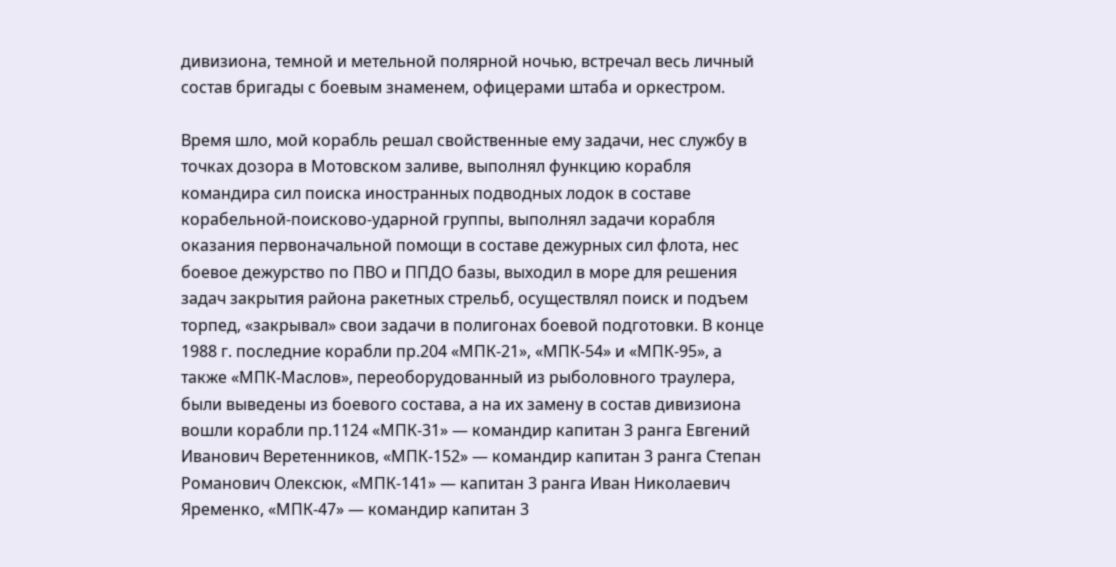дивизиона, темной и метельной полярной ночью, встречал весь личный состав бригады с боевым знаменем, офицерами штаба и оркестром.

Время шло, мой корабль решал свойственные ему задачи, нес службу в точках дозора в Мотовском заливе, выполнял функцию корабля командира сил поиска иностранных подводных лодок в составе корабельной-поисково-ударной группы, выполнял задачи корабля оказания первоначальной помощи в составе дежурных сил флота, нес боевое дежурство по ПВО и ППДО базы, выходил в море для решения задач закрытия района ракетных стрельб, осуществлял поиск и подъем торпед, «закрывал» свои задачи в полигонах боевой подготовки. В конце 1988 г. последние корабли пр.204 «МПК-21», «МПК-54» и «МПК-95», а также «МПК-Маслов», переоборудованный из рыболовного траулера, были выведены из боевого состава, а на их замену в состав дивизиона вошли корабли пр.1124 «МПК-31» — командир капитан 3 ранга Евгений Иванович Веретенников, «МПК-152» — командир капитан 3 ранга Степан Романович Олексюк, «МПК-141» — капитан 3 ранга Иван Николаевич Яременко, «МПК-47» — командир капитан 3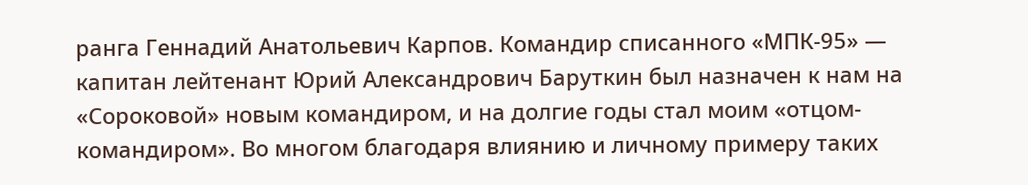ранга Геннадий Анатольевич Карпов. Командир списанного «МПК-95» — капитан лейтенант Юрий Александрович Баруткин был назначен к нам на «Сороковой» новым командиром, и на долгие годы стал моим «отцом-командиром». Во многом благодаря влиянию и личному примеру таких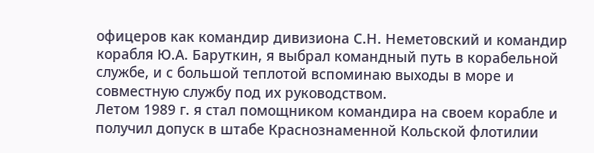офицеров как командир дивизиона С.Н. Неметовский и командир корабля Ю.А. Баруткин, я выбрал командный путь в корабельной службе, и с большой теплотой вспоминаю выходы в море и совместную службу под их руководством.
Летом 1989 г. я стал помощником командира на своем корабле и получил допуск в штабе Краснознаменной Кольской флотилии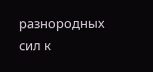разнородных сил к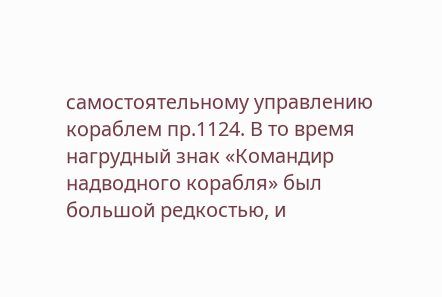самостоятельному управлению кораблем пр.1124. В то время нагрудный знак «Командир надводного корабля» был большой редкостью, и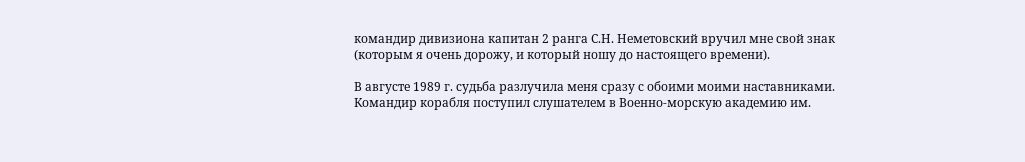командир дивизиона капитан 2 ранга С.Н. Неметовский вручил мне свой знак (которым я очень дорожу, и который ношу до настоящего времени).

В августе 1989 г. судьба разлучила меня сразу с обоими моими наставниками. Командир корабля поступил слушателем в Военно-морскую академию им.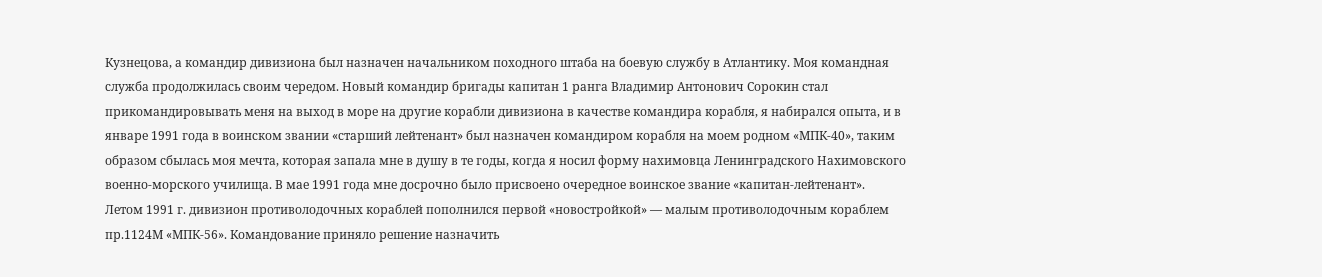Кузнецова, а командир дивизиона был назначен начальником походного штаба на боевую службу в Атлантику. Моя командная служба продолжилась своим чередом. Новый командир бригады капитан 1 ранга Владимир Антонович Сорокин стал прикомандировывать меня на выход в море на другие корабли дивизиона в качестве командира корабля, я набирался опыта, и в январе 1991 года в воинском звании «старший лейтенант» был назначен командиром корабля на моем родном «МПК-40», таким образом сбылась моя мечта, которая запала мне в душу в те годы, когда я носил форму нахимовца Ленинградского Нахимовского военно-морского училища. В мае 1991 года мне досрочно было присвоено очередное воинское звание «капитан-лейтенант».
Летом 1991 г. дивизион противолодочных кораблей пополнился первой «новостройкой» — малым противолодочным кораблем пр.1124М «МПК-56». Командование приняло решение назначить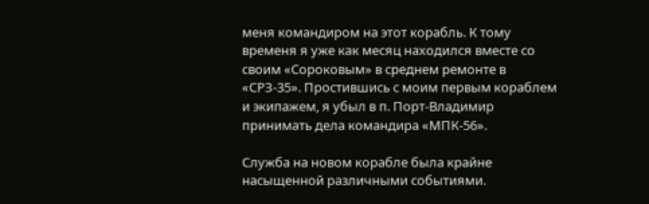меня командиром на этот корабль. К тому временя я уже как месяц находился вместе со своим «Сороковым» в среднем ремонте в «СРЗ-35». Простившись с моим первым кораблем и экипажем, я убыл в п. Порт-Владимир принимать дела командира «МПК-56».

Служба на новом корабле была крайне насыщенной различными событиями.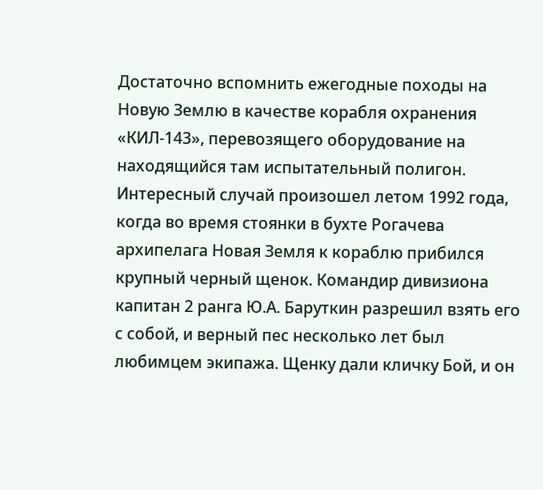Достаточно вспомнить ежегодные походы на Новую Землю в качестве корабля охранения «КИЛ-143», перевозящего оборудование на находящийся там испытательный полигон. Интересный случай произошел летом 1992 года, когда во время стоянки в бухте Рогачева архипелага Новая Земля к кораблю прибился крупный черный щенок. Командир дивизиона капитан 2 ранга Ю.А. Баруткин разрешил взять его с собой, и верный пес несколько лет был любимцем экипажа. Щенку дали кличку Бой, и он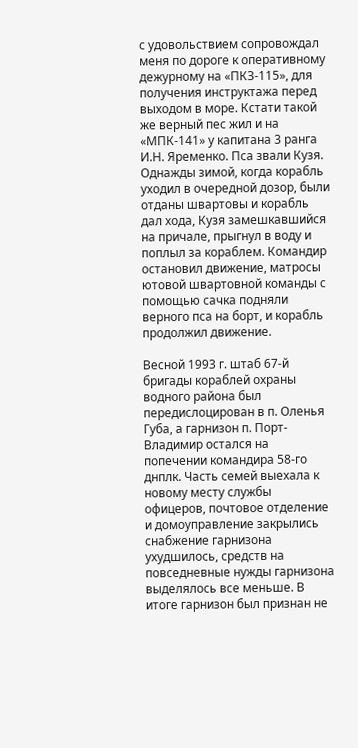с удовольствием сопровождал меня по дороге к оперативному дежурному на «ПКЗ-115», для получения инструктажа перед выходом в море. Кстати такой же верный пес жил и на «МПК-141» у капитана 3 ранга И.Н. Яременко. Пса звали Кузя. Однажды зимой, когда корабль уходил в очередной дозор, были отданы швартовы и корабль дал хода, Кузя замешкавшийся на причале, прыгнул в воду и поплыл за кораблем. Командир остановил движение, матросы ютовой швартовной команды с помощью сачка подняли верного пса на борт, и корабль продолжил движение.

Весной 1993 г. штаб 67-й бригады кораблей охраны водного района был передислоцирован в п. Оленья Губа, а гарнизон п. Порт-Владимир остался на попечении командира 58-го днплк. Часть семей выехала к новому месту службы офицеров, почтовое отделение и домоуправление закрылись снабжение гарнизона ухудшилось, средств на повседневные нужды гарнизона выделялось все меньше. В итоге гарнизон был признан не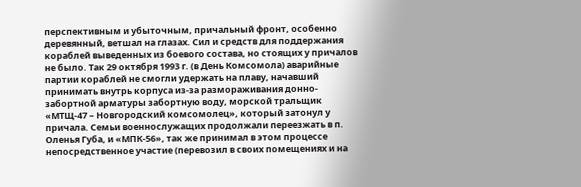перспективным и убыточным, причальный фронт, особенно деревянный, ветшал на глазах. Сил и средств для поддержания кораблей выведенных из боевого состава, но стоящих у причалов не было. Так 29 октября 1993 г. (в День Комсомола) аварийные партии кораблей не смогли удержать на плаву, начавший принимать внутрь корпуса из-за размораживания донно-забортной арматуры забортную воду, морской тральщик «МТЩ-47 – Новгородский комсомолец», который затонул у причала. Семьи военнослужащих продолжали переезжать в п. Оленья Губа, и «МПК-56», так же принимал в этом процессе непосредственное участие (перевозил в своих помещениях и на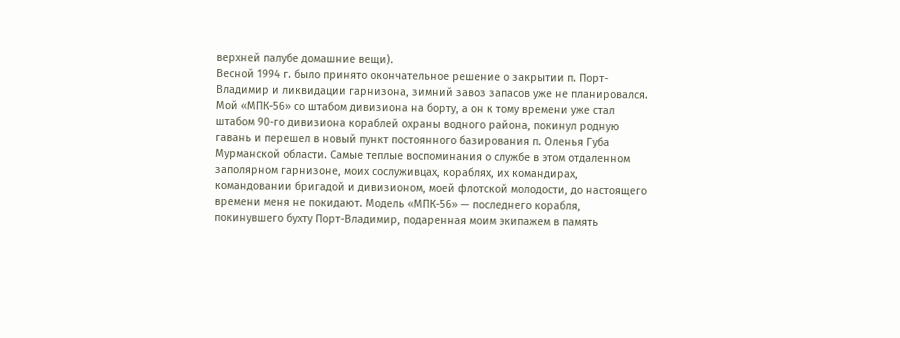верхней палубе домашние вещи).
Весной 1994 г. было принято окончательное решение о закрытии п. Порт-Владимир и ликвидации гарнизона, зимний завоз запасов уже не планировался. Мой «МПК-56» со штабом дивизиона на борту, а он к тому времени уже стал штабом 90-го дивизиона кораблей охраны водного района, покинул родную гавань и перешел в новый пункт постоянного базирования п. Оленья Губа Мурманской области. Самые теплые воспоминания о службе в этом отдаленном заполярном гарнизоне, моих сослуживцах, кораблях, их командирах, командовании бригадой и дивизионом, моей флотской молодости, до настоящего времени меня не покидают. Модель «МПК-56» — последнего корабля, покинувшего бухту Порт-Владимир, подаренная моим экипажем в память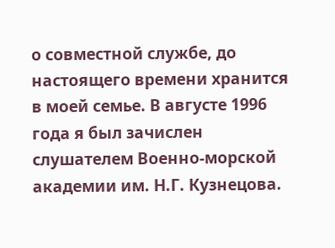о совместной службе, до настоящего времени хранится в моей семье. В августе 1996 года я был зачислен слушателем Военно-морской академии им. Н.Г. Кузнецова.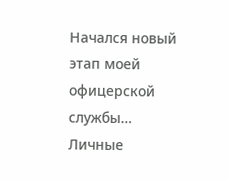Начался новый этап моей офицерской службы…
Личные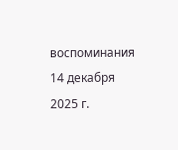воспоминания 14 декабря 2025 г.